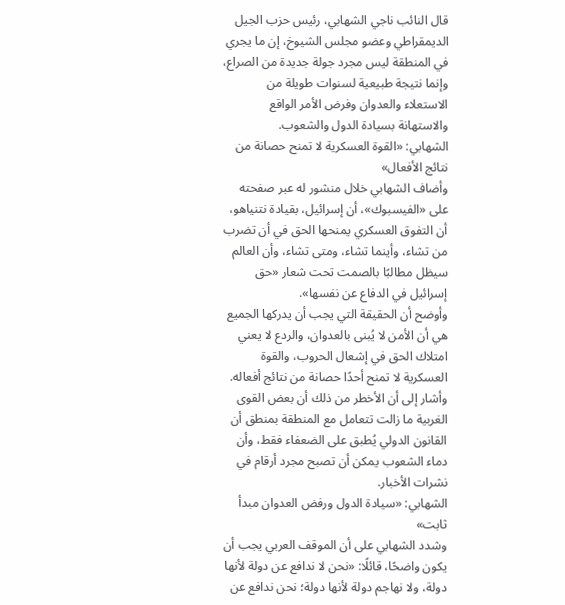قال النائب ناجي الشهابي، رئيس حزب الجيل الديمقراطي وعضو مجلس الشيوخ، إن ما يجري في المنطقة ليس مجرد جولة جديدة من الصراع، وإنما نتيجة طبيعية لسنوات طويلة من الاستعلاء والعدوان وفرض الأمر الواقع والاستهانة بسيادة الدول والشعوب.
الشهابي: «القوة العسكرية لا تمنح حصانة من نتائج الأفعال»
وأضاف الشهابي خلال منشور له عبر صفحته على «الفيسبوك»، أن إسرائيل، بقيادة نتنياهو، أن التفوق العسكري يمنحها الحق في أن تضرب من تشاء، وأينما تشاء، ومتى تشاء، وأن العالم سيظل مطالبًا بالصمت تحت شعار «حق إسرائيل في الدفاع عن نفسها».
وأوضح أن الحقيقة التي يجب أن يدركها الجميع هي أن الأمن لا يُبنى بالعدوان، والردع لا يعني امتلاك الحق في إشعال الحروب، والقوة العسكرية لا تمنح أحدًا حصانة من نتائج أفعاله.
وأشار إلى أن الأخطر من ذلك أن بعض القوى الغربية ما زالت تتعامل مع المنطقة بمنطق أن القانون الدولي يُطبق على الضعفاء فقط، وأن دماء الشعوب يمكن أن تصبح مجرد أرقام في نشرات الأخبار.
الشهابي: «سيادة الدول ورفض العدوان مبدأ ثابت»
وشدد الشهابي على أن الموقف العربي يجب أن يكون واضحًا، قائلًا: «نحن لا ندافع عن دولة لأنها دولة، ولا نهاجم دولة لأنها دولة؛ نحن ندافع عن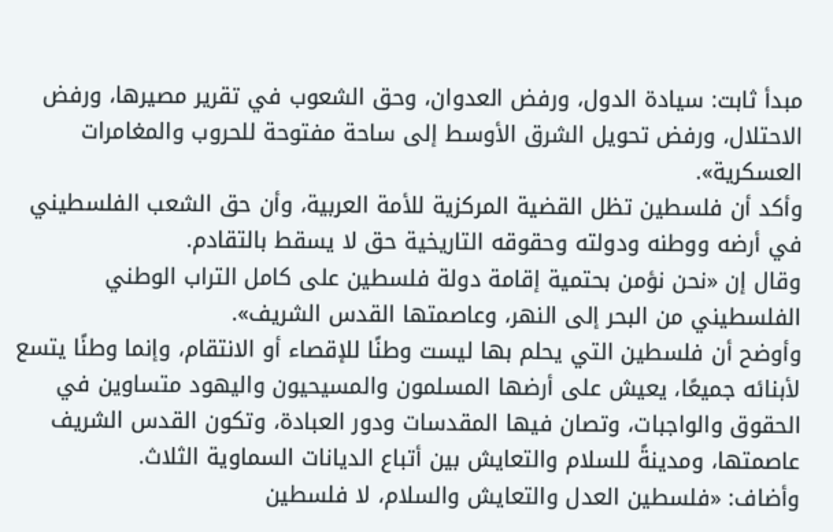مبدأ ثابت: سيادة الدول، ورفض العدوان، وحق الشعوب في تقرير مصيرها، ورفض الاحتلال، ورفض تحويل الشرق الأوسط إلى ساحة مفتوحة للحروب والمغامرات العسكرية».
وأكد أن فلسطين تظل القضية المركزية للأمة العربية، وأن حق الشعب الفلسطيني في أرضه ووطنه ودولته وحقوقه التاريخية حق لا يسقط بالتقادم.
وقال إن «نحن نؤمن بحتمية إقامة دولة فلسطين على كامل التراب الوطني الفلسطيني من البحر إلى النهر، وعاصمتها القدس الشريف».
وأوضح أن فلسطين التي يحلم بها ليست وطنًا للإقصاء أو الانتقام، وإنما وطنًا يتسع لأبنائه جميعًا، يعيش على أرضها المسلمون والمسيحيون واليهود متساوين في الحقوق والواجبات، وتصان فيها المقدسات ودور العبادة، وتكون القدس الشريف عاصمتها، ومدينةً للسلام والتعايش بين أتباع الديانات السماوية الثلاث.
وأضاف: «فلسطين العدل والتعايش والسلام، لا فلسطين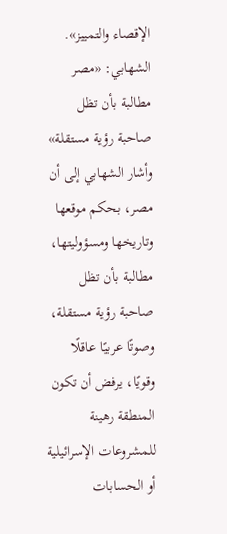الإقصاء والتمييز».
الشهابي: «مصر مطالبة بأن تظل صاحبة رؤية مستقلة»
وأشار الشهابي إلى أن مصر، بحكم موقعها وتاريخها ومسؤوليتها، مطالبة بأن تظل صاحبة رؤية مستقلة، وصوتًا عربيًا عاقلًا وقويًا، يرفض أن تكون المنطقة رهينة للمشروعات الإسرائيلية أو الحسابات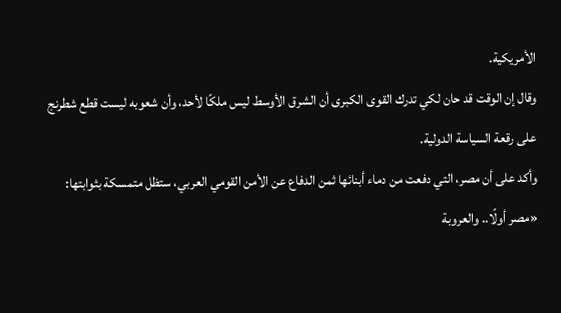الأمريكية.
وقال إن الوقت قد حان لكي تدرك القوى الكبرى أن الشرق الأوسط ليس ملكًا لأحد، وأن شعوبه ليست قطع شطرنج على رقعة السياسة الدولية.
وأكد على أن مصر، التي دفعت من دماء أبنائها ثمن الدفاع عن الأمن القومي العربي، ستظل متمسكة بثوابتها: «مصر أولًا.. والعروبة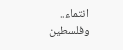انتماء.. وفلسطين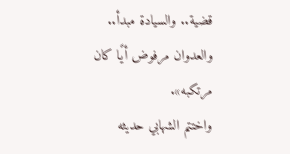قضية.. والسيادة مبدأ.. والعدوان مرفوض أيًا كان مرتكبه».
واختتم الشهابي حديثه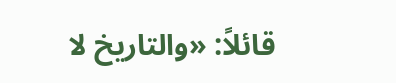قائلاً: «والتاريخ لا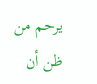يرحم من ظن أن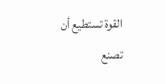القوة تستطيع أن تصنع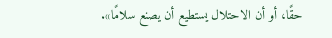حقًا، أو أن الاحتلال يستطيع أن يصنع سلامًا».